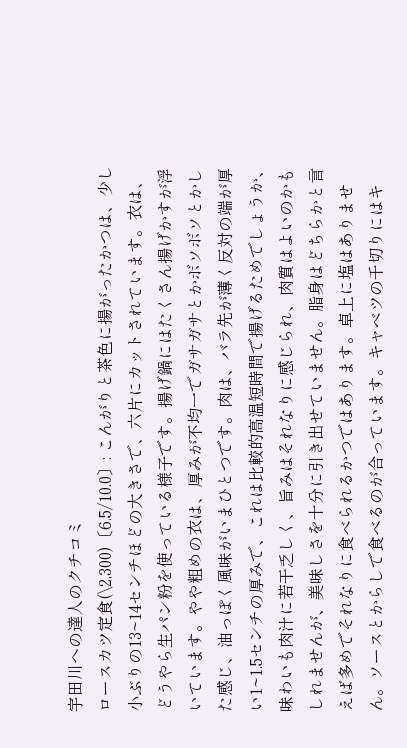宇田川への達人のクチコミ
ロースカツ定食(\2,300)〔6.5/10.0〕: こんがりと茶色に揚がったかつは、少し小ぶりの13~14センチほどの大きさで、六片にカットされています。衣は、どうやら生パン粉を使っている様子です。揚げ鍋にはたくさん揚げかすが浮いています。やや粗めの衣は、厚みが不均一でガサガサとかボソボソとかした感じ、油っぽく風味がいまひとつです。肉は、バラ先が薄く反対の端が厚い1~1.5センチの厚みで、これは比較的高温短時間で揚げるためでしょうか、味わいも肉汁に若干乏しく、旨みはそれなりに感じられ、肉質はよいのかもしれませんが、美味しさを十分に引き出せていません。脂身はどちらかと言えば多めでそれなりに食べられるかつではあります。卓上に塩はありません。ソースとからしで食べるのが合っています。キャベツの千切りにはキ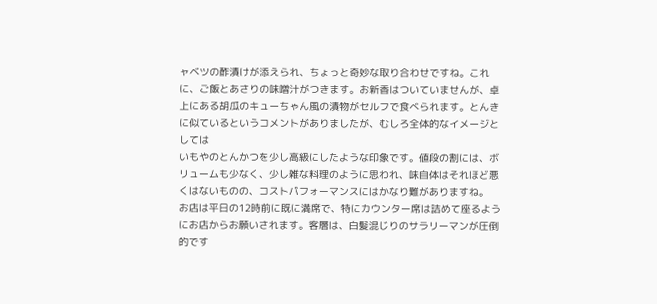ャベツの酢漬けが添えられ、ちょっと奇妙な取り合わせですね。これに、ご飯とあさりの味噌汁がつきます。お新香はついていませんが、卓上にある胡瓜のキューちゃん風の漬物がセルフで食べられます。とんきに似ているというコメントがありましたが、むしろ全体的なイメージとしては
いもやのとんかつを少し高級にしたような印象です。値段の割には、ボリュームも少なく、少し雑な料理のように思われ、味自体はそれほど悪くはないものの、コストパフォーマンスにはかなり難がありますね。
お店は平日の12時前に既に満席で、特にカウンター席は詰めて座るようにお店からお願いされます。客層は、白髪混じりのサラリーマンが圧倒的です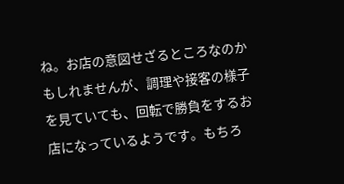ね。お店の意図せざるところなのかもしれませんが、調理や接客の様子を見ていても、回転で勝負をするお店になっているようです。もちろ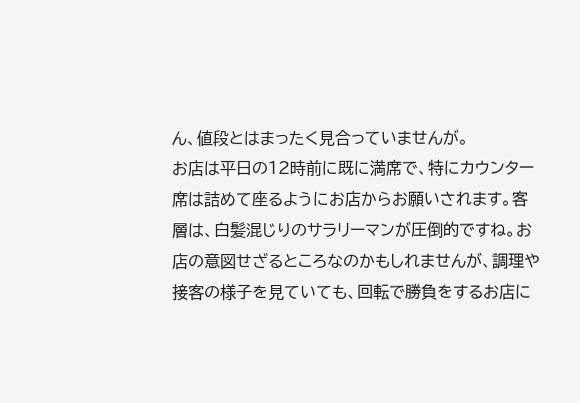ん、値段とはまったく見合っていませんが。
お店は平日の12時前に既に満席で、特にカウンター席は詰めて座るようにお店からお願いされます。客層は、白髪混じりのサラリーマンが圧倒的ですね。お店の意図せざるところなのかもしれませんが、調理や接客の様子を見ていても、回転で勝負をするお店に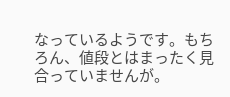なっているようです。もちろん、値段とはまったく見合っていませんが。